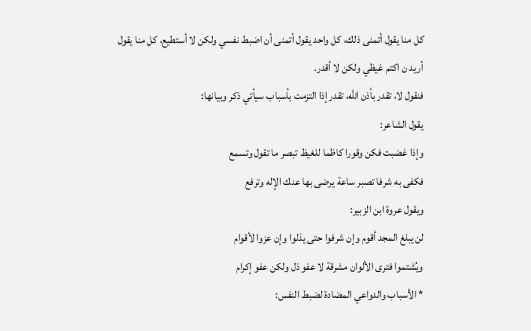كل منا يقول أتمنى ذلك، كل واحد يقول أتمنى أن اضبط نفسي ولكن لا أستطيع، كل منا يقول أريد ن اكتم غيظي ولكن لا أقدر.
فنقول لا، تقدر بأذن الله، تقدر إذا التزمت بأسباب سيأتي ذكر وبيانها:
يقول الشاعر:
وإذا غضبت فكن وقورا كاظما للغيظ تبصر ما تقول وتسمع
فكفى به شرفا تصبر ساعة يرضى بها عنك الإله وترفع
ويقول عروة ابن الزبير:
لن يبلغ المجد أقوم وإن شرفوا حتى يذلوا وإن عزوا لأقوام
ويُشتموا فترى الألوان مشرقة لا عفو ذل ولكن عفو إكرام
* الأسباب والدواعي المضادة لضبط النفس: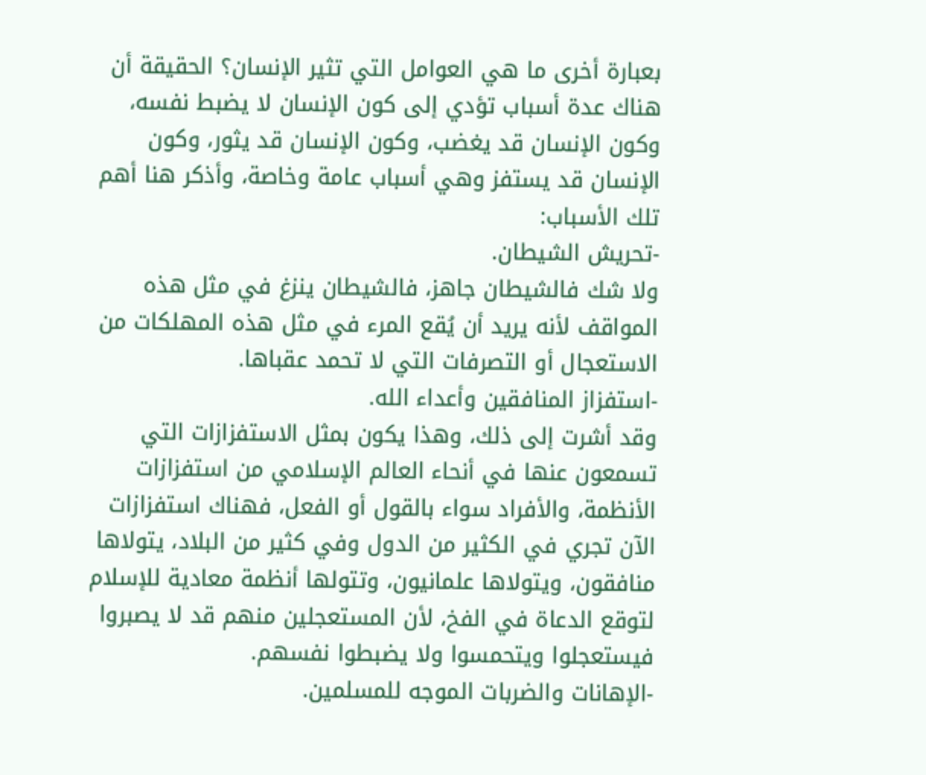بعبارة أخرى ما هي العوامل التي تثير الإنسان؟ الحقيقة أن هناك عدة أسباب تؤدي إلى كون الإنسان لا يضبط نفسه، وكون الإنسان قد يغضب، وكون الإنسان قد يثور، وكون الإنسان قد يستفز وهي أسباب عامة وخاصة، وأذكر هنا أهم تلك الأسباب:
-تحريش الشيطان.
ولا شك فالشيطان جاهز، فالشيطان ينزغ في مثل هذه المواقف لأنه يريد أن يُقع المرء في مثل هذه المهلكات من الاستعجال أو التصرفات التي لا تحمد عقباها.
-استفزاز المنافقين وأعداء الله.
وقد أشرت إلى ذلك، وهذا يكون بمثل الاستفزازات التي تسمعون عنها في أنحاء العالم الإسلامي من استفزازات الأنظمة، والأفراد سواء بالقول أو الفعل، فهناك استفزازات الآن تجري في الكثير من الدول وفي كثير من البلاد، يتولاها منافقون، ويتولاها علمانيون، وتتولها أنظمة معادية للإسلام لتوقع الدعاة في الفخ، لأن المستعجلين منهم قد لا يصبروا فيستعجلوا ويتحمسوا ولا يضبطوا نفسهم.
-الإهانات والضربات الموجه للمسلمين.